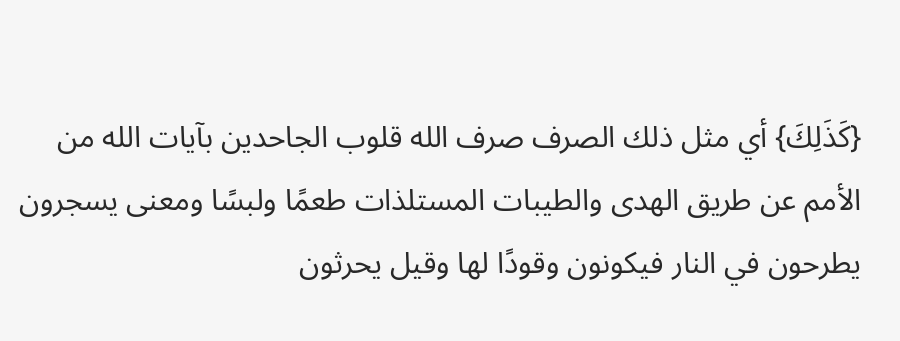{كَذَلِكَ} أي مثل ذلك الصرف صرف الله قلوب الجاحدين بآيات الله من الأمم عن طريق الهدى والطيبات المستلذات طعمًا ولبسًا ومعنى يسجرون يطرحون في النار فيكونون وقودًا لها وقيل يحرثون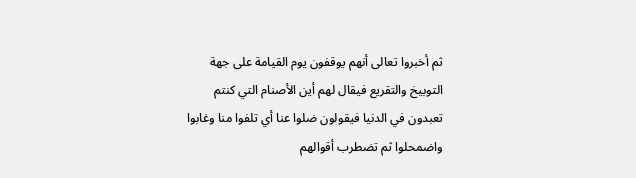ثم أخبروا تعالى أنهم يوقفون يوم القيامة على جهة التوبيخ والتقريع فيقال لهم أين الأصنام التي كنتم تعبدون في الدنيا فيقولون ضلوا عنا أي تلفوا منا وغابوا واضمحلوا ثم تضطرب أقوالهم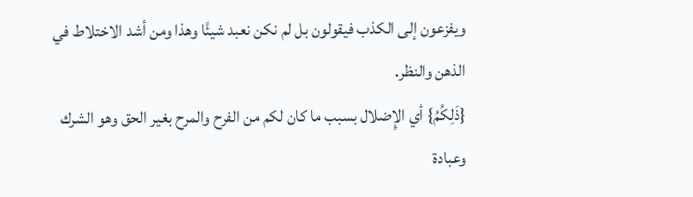ويفزعون إلى الكذب فيقولون بل لم نكن نعبد شيئًا وهذا ومن أشد الاختلاط في الذهن والنظر.
{ذَلِكُمُ} أي الإِضلال بسبب ما كان لكم من الفرح والمرح بغير الحق وهو الشرك وعبادة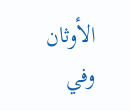الأوثان وفي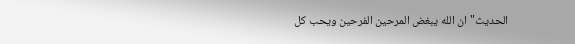الحديث"ان الله يبغض المرحين الفرحين ويحب كل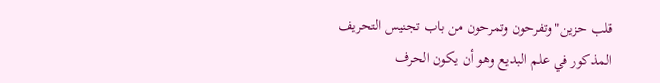قلب حزين"وتفرحون وتمرحون من باب تجنيس التحريف المذكور في علم البديع وهو أن يكون الحرف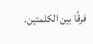فرقًا بين الكلمتين.